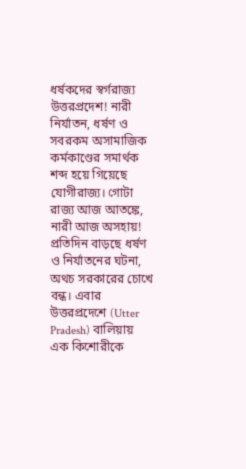ধর্ষকদের স্বর্গরাজ্য উত্তরপ্রদেশ! নারী নির্যাতন, ধর্ষণ ও সবরকম অসামাজিক কর্মকাণ্ডের সমার্থক শব্দ হয়ে গিয়েছে যোগীরাজ্য। গোটা রাজ্য আজ আতঙ্কে, নারী আজ অসহায়! প্রতিদিন বাড়ছে ধর্ষণ ও নির্যাতনের ঘটনা, অথচ সরকারের চোখে বন্ধ। এবার উত্তরপ্রদেশে (Utter Pradesh) বালিয়ায় এক কিশোরীকে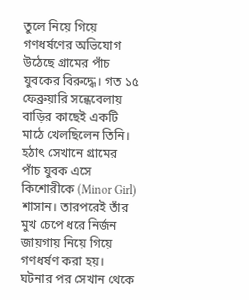তুলে নিয়ে গিয়ে গণধর্ষণের অভিযোগ উঠেছে গ্রামের পাঁচ যুবকের বিরুদ্ধে। গত ১৫ ফেব্রুয়ারি সন্ধেবেলায় বাড়ির কাছেই একটি মাঠে খেলছিলেন তিনি। হঠাৎ সেখানে গ্রামের পাঁচ যুবক এসে কিশোরীকে (Minor Girl) শাসান। তারপরেই তাঁর মুখ চেপে ধরে নির্জন জায়গায় নিয়ে গিয়ে গণধর্ষণ করা হয়। ঘটনার পর সেখান থেকে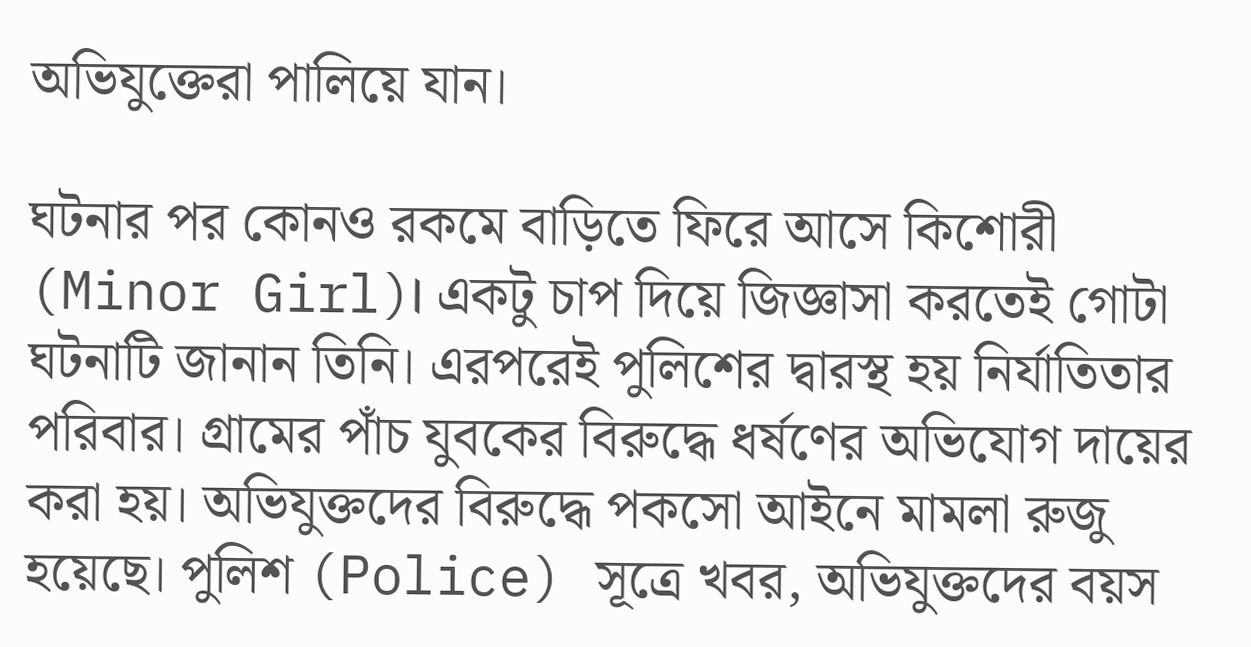অভিযুক্তেরা পালিয়ে যান।

ঘটনার পর কোনও রকমে বাড়িতে ফিরে আসে কিশোরী (Minor Girl)। একটু চাপ দিয়ে জিজ্ঞাসা করতেই গোটা ঘটনাটি জানান তিনি। এরপরেই পুলিশের দ্বারস্থ হয় নির্যাতিতার পরিবার। গ্রামের পাঁচ যুবকের বিরুদ্ধে ধর্ষণের অভিযোগ দায়ের করা হয়। অভিযুক্তদের বিরুদ্ধে পকসো আইনে মামলা রুজু হয়েছে। পুলিশ (Police) সূত্রে খবর, অভিযুক্তদের বয়স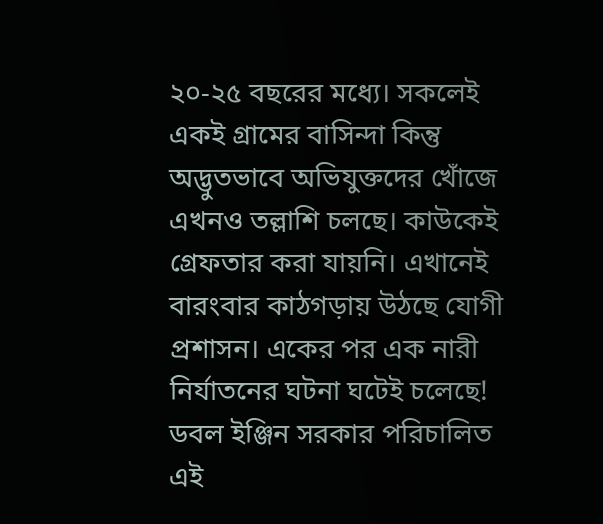২০-২৫ বছরের মধ্যে। সকলেই একই গ্রামের বাসিন্দা কিন্তু অদ্ভুতভাবে অভিযুক্তদের খোঁজে এখনও তল্লাশি চলছে। কাউকেই গ্রেফতার করা যায়নি। এখানেই বারংবার কাঠগড়ায় উঠছে যোগী প্রশাসন। একের পর এক নারী নির্যাতনের ঘটনা ঘটেই চলেছে! ডবল ইঞ্জিন সরকার পরিচালিত এই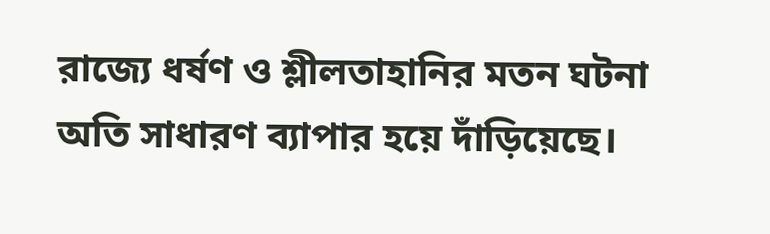রাজ্যে ধর্ষণ ও শ্লীলতাহানির মতন ঘটনা অতি সাধারণ ব্যাপার হয়ে দাঁড়িয়েছে।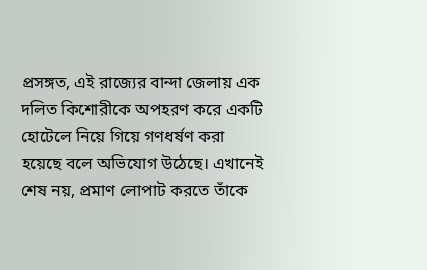প্রসঙ্গত, এই রাজ্যের বান্দা জেলায় এক দলিত কিশোরীকে অপহরণ করে একটি হোটেলে নিয়ে গিয়ে গণধর্ষণ করা হয়েছে বলে অভিযোগ উঠেছে। এখানেই শেষ নয়, প্রমাণ লোপাট করতে তাঁকে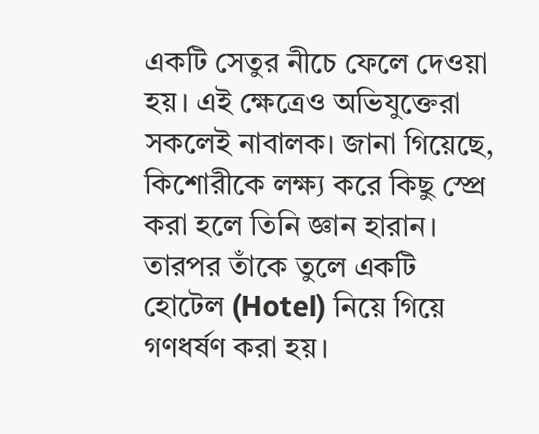একটি সেতুর নীচে ফেলে দেওয়া হয়। এই ক্ষেত্রেও অভিযুক্তেরা সকলেই নাবালক। জানা গিয়েছে, কিশোরীকে লক্ষ্য করে কিছু স্প্রে করা হলে তিনি জ্ঞান হারান। তারপর তাঁকে তুলে একটি হোটেল (Hotel) নিয়ে গিয়ে গণধর্ষণ করা হয়।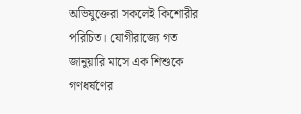অভিযুক্তেরা সকলেই কিশোরীর পরিচিত। যোগীরাজ্যে গত জানুয়ারি মাসে এক শিশুকে গণধর্ষণের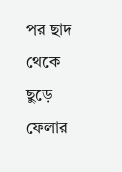পর ছাদ থেকে ছুড়ে ফেলার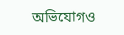অভিযোগও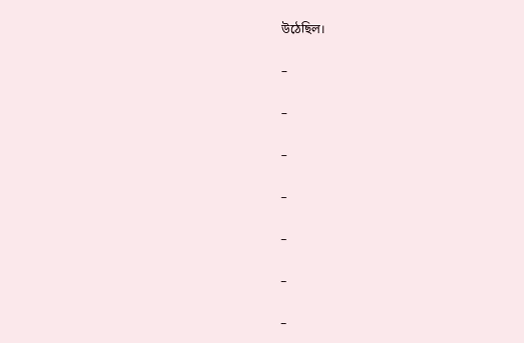উঠেছিল।

–

–

–

–

–

–

–